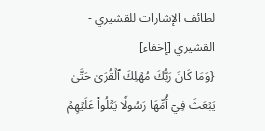لطائف الإشارات للقشيري - القشيري [إخفاء]
{وَمَا كَانَ رَبُّكَ مُهۡلِكَ ٱلۡقُرَىٰ حَتَّىٰ يَبۡعَثَ فِيٓ أُمِّهَا رَسُولٗا يَتۡلُواْ عَلَيۡهِمۡ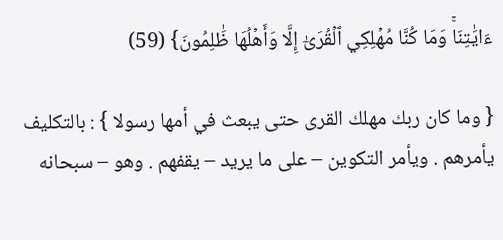ءَايَٰتِنَاۚ وَمَا كُنَّا مُهۡلِكِي ٱلۡقُرَىٰٓ إِلَّا وَأَهۡلُهَا ظَٰلِمُونَ} (59)

{ وما كان ربك مهلك القرى حتى يبعث في أمها رسولا } : بالتكليف يأمرهم . ويأمر التكوين – على ما يريد – يقفهم . وهو – سبحانه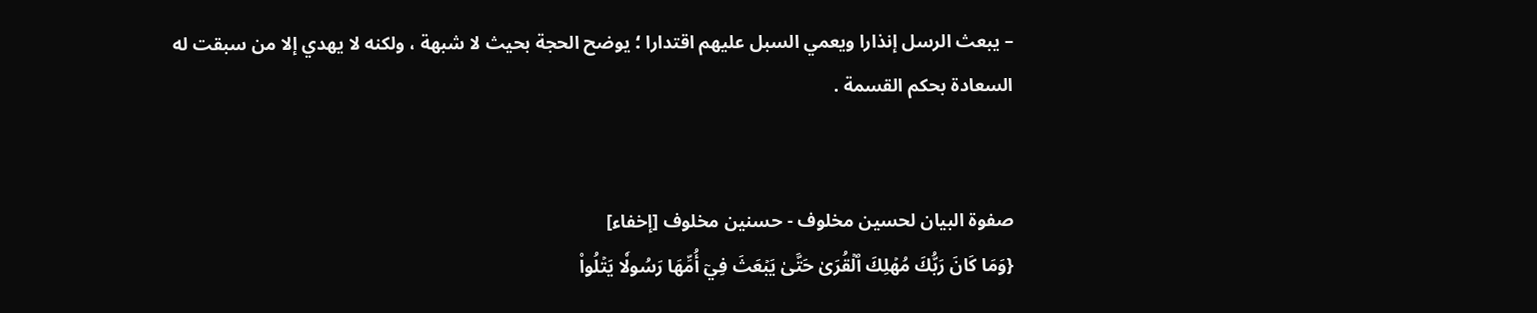– يبعث الرسل إنذارا ويعمي السبل عليهم اقتدارا ؛ يوضح الحجة بحيث لا شبهة ، ولكنه لا يهدي إلا من سبقت له السعادة بحكم القسمة .


صفوة البيان لحسين مخلوف - حسنين مخلوف [إخفاء]
{وَمَا كَانَ رَبُّكَ مُهۡلِكَ ٱلۡقُرَىٰ حَتَّىٰ يَبۡعَثَ فِيٓ أُمِّهَا رَسُولٗا يَتۡلُواْ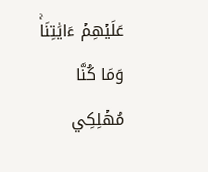عَلَيۡهِمۡ ءَايَٰتِنَاۚ وَمَا كُنَّا مُهۡلِكِي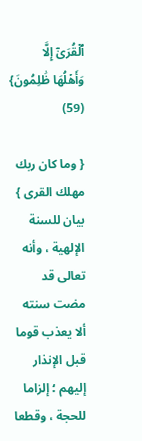ٱلۡقُرَىٰٓ إِلَّا وَأَهۡلُهَا ظَٰلِمُونَ} (59)

{ وما كان ربك مهلك القرى } بيان للسنة الإلهية ، وأنه تعالى قد مضت سنته ألا يعذب قوما قبل الإنذار إليهم ؛ إلزاما للحجة ، وقطعا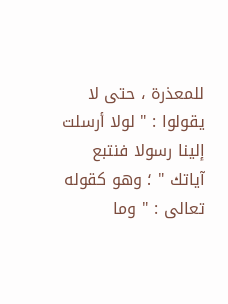للمعذرة ، حتى لا يقولوا : " لولا أرسلت إلينا رسولا فنتبع آياتك " ؛ وهو كقوله تعالى : " وما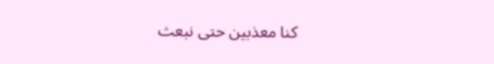كنا معذبين حتى نبعث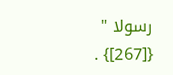رسولا " {[267]} .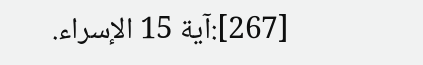[267]:آية 15 الإسراء.